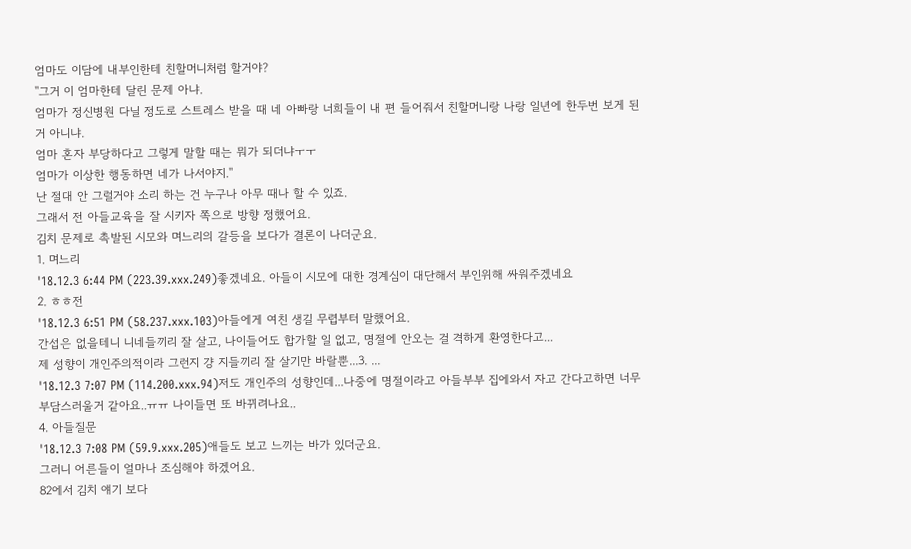엄마도 이담에 내부인한테 친할머니처럼 할거야?
''그거 이 엄마한테 달린 문제 아냐.
엄마가 정신병원 다닐 정도로 스트레스 받을 때 네 아빠랑 너희들이 내 편 들어줘서 친할머니랑 나랑 일년에 한두번 보게 된 거 아니냐.
엄마 혼자 부당하다고 그렇게 말할 때는 뭐가 되더냐ㅜㅜ
엄마가 이상한 행동하면 네가 나서야지.''
난 절대 안 그럴거야 소리 하는 건 누구나 아무 때나 할 수 있죠.
그래서 전 아들교육을 잘 시키자 쪽으로 방향 정했어요.
김치 문제로 촉발된 시모와 며느리의 갈등을 보다가 결론이 나더군요.
1. 며느리
'18.12.3 6:44 PM (223.39.xxx.249)좋겠네요. 아들이 시모에 대한 경계심이 대단해서 부인위해 싸워주겠네요
2. ㅎㅎ전
'18.12.3 6:51 PM (58.237.xxx.103)아들에게 여친 생길 무렵부터 말했어요.
간섭은 없을테니 니네들끼리 잘 살고, 나이들어도 합가할 일 없고, 명절에 안오는 걸 격하게 환영한다고...
제 성향이 개인주의적이라 그런지 걍 지들끼리 잘 살기만 바랄뿐...3. ...
'18.12.3 7:07 PM (114.200.xxx.94)저도 개인주의 성향인데...나중에 명절이라고 아들부부 집에와서 자고 간다고하면 너무 부담스러울거 같아요..ㅠㅠ 나이들면 또 바뀌려나요..
4. 아들질문
'18.12.3 7:08 PM (59.9.xxx.205)애들도 보고 느끼는 바가 있더군요.
그러니 어른들이 얼마나 조심해야 하겠어요.
82에서 김치 얘기 보다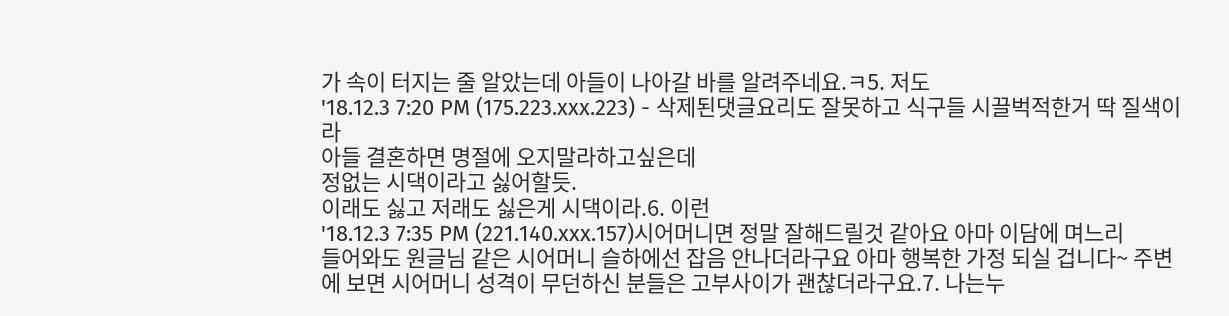가 속이 터지는 줄 알았는데 아들이 나아갈 바를 알려주네요.ㅋ5. 저도
'18.12.3 7:20 PM (175.223.xxx.223) - 삭제된댓글요리도 잘못하고 식구들 시끌벅적한거 딱 질색이라
아들 결혼하면 명절에 오지말라하고싶은데
정없는 시댁이라고 싫어할듯.
이래도 싫고 저래도 싫은게 시댁이라.6. 이런
'18.12.3 7:35 PM (221.140.xxx.157)시어머니면 정말 잘해드릴것 같아요 아마 이담에 며느리
들어와도 원글님 같은 시어머니 슬하에선 잡음 안나더라구요 아마 행복한 가정 되실 겁니다~ 주변에 보면 시어머니 성격이 무던하신 분들은 고부사이가 괜찮더라구요.7. 나는누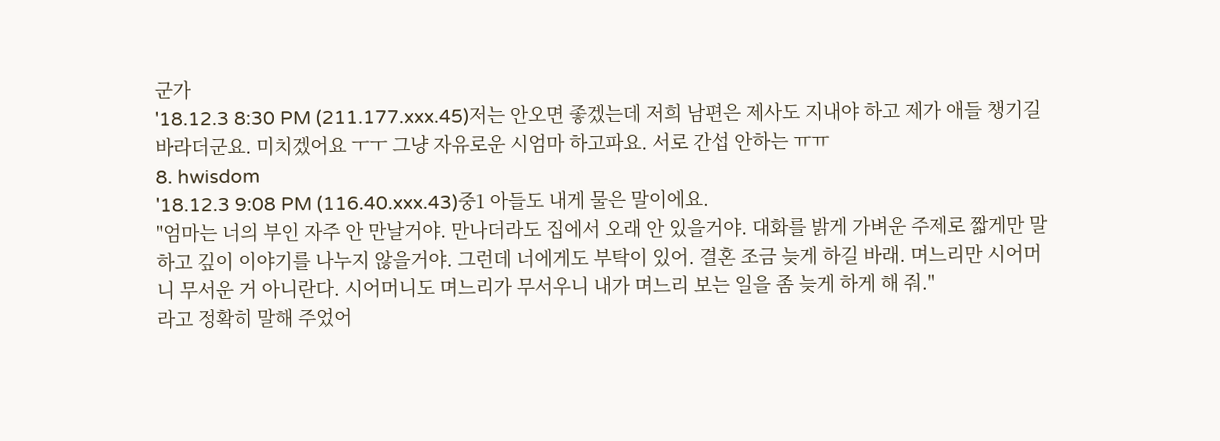군가
'18.12.3 8:30 PM (211.177.xxx.45)저는 안오면 좋겠는데 저희 남편은 제사도 지내야 하고 제가 애들 챙기길 바라더군요. 미치겠어요 ㅜㅜ 그냥 자유로운 시엄마 하고파요. 서로 간섭 안하는 ㅠㅠ
8. hwisdom
'18.12.3 9:08 PM (116.40.xxx.43)중1 아들도 내게 물은 말이에요.
"엄마는 너의 부인 자주 안 만날거야. 만나더라도 집에서 오래 안 있을거야. 대화를 밝게 가벼운 주제로 짧게만 말하고 깊이 이야기를 나누지 않을거야. 그런데 너에게도 부탁이 있어. 결혼 조금 늦게 하길 바래. 며느리만 시어머니 무서운 거 아니란다. 시어머니도 며느리가 무서우니 내가 며느리 보는 일을 좀 늦게 하게 해 줘."
라고 정확히 말해 주었어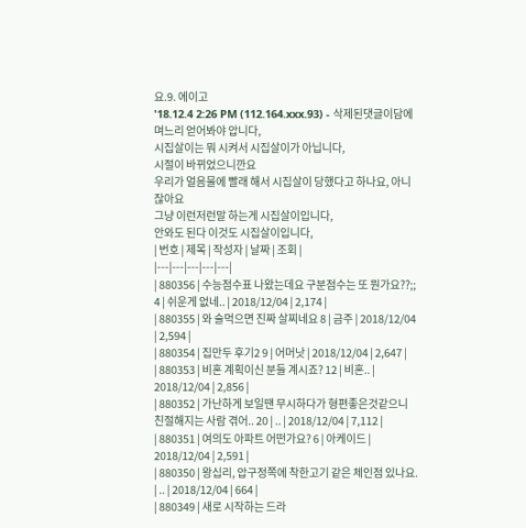요.9. 에이고
'18.12.4 2:26 PM (112.164.xxx.93) - 삭제된댓글이담에 며느리 얻어봐야 압니다,
시집살이는 뭐 시켜서 시집살이가 아닙니다,
시절이 바뀌었으니깐요
우리가 얼음물에 빨래 해서 시집살이 당했다고 하나요, 아니잖아요
그냥 이런저런말 하는게 시집살이입니다,
안와도 된다 이것도 시집살이입니다,
| 번호 | 제목 | 작성자 | 날짜 | 조회 |
|---|---|---|---|---|
| 880356 | 수능점수표 나왔는데요 구분점수는 또 뭔가요??;; 4 | 쉬운게 없네.. | 2018/12/04 | 2,174 |
| 880355 | 와 술먹으면 진짜 살찌네요 8 | 금주 | 2018/12/04 | 2,594 |
| 880354 | 집만두 후기2 9 | 어머낫 | 2018/12/04 | 2,647 |
| 880353 | 비혼 계획이신 분들 계시죠? 12 | 비혼.. | 2018/12/04 | 2,856 |
| 880352 | 가난하게 보일땐 무시하다가 형편좋은것같으니 친절해지는 사람 겪어.. 20 | .. | 2018/12/04 | 7,112 |
| 880351 | 여의도 아파트 어떤가요? 6 | 아케이드 | 2018/12/04 | 2,591 |
| 880350 | 왕십리, 압구정쪽에 착한고기 같은 체인점 있나요. | .. | 2018/12/04 | 664 |
| 880349 | 새로 시작하는 드라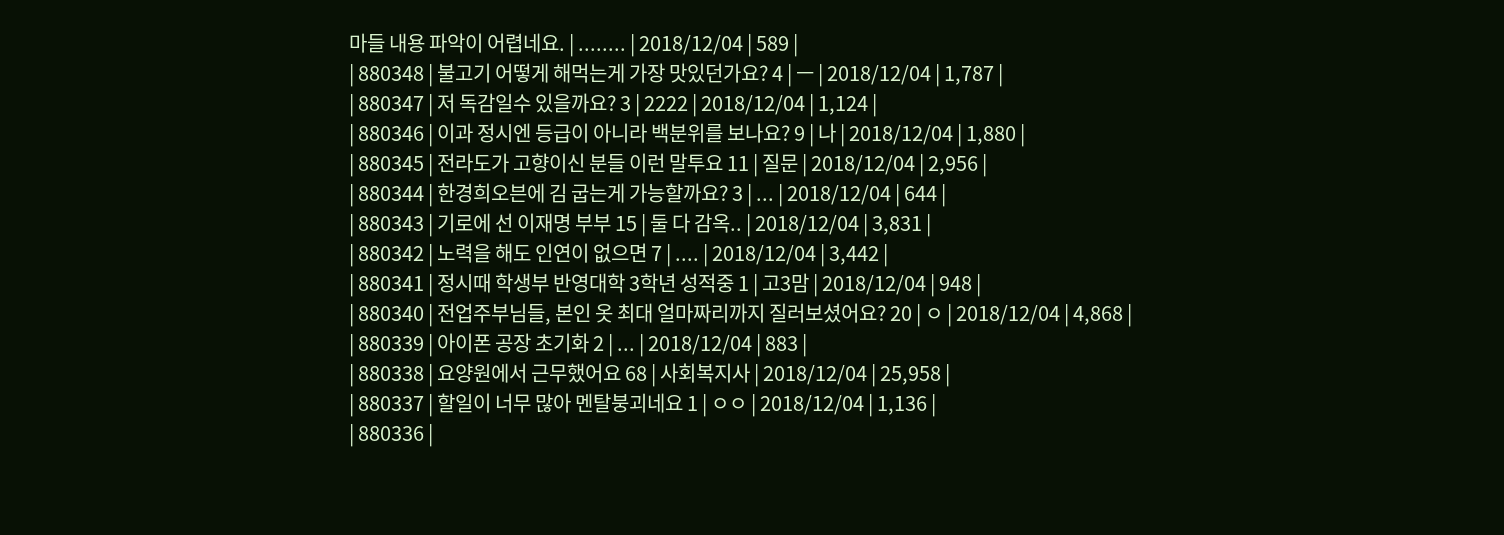마들 내용 파악이 어렵네요. | ........ | 2018/12/04 | 589 |
| 880348 | 불고기 어떻게 해먹는게 가장 맛있던가요? 4 | ㅡ | 2018/12/04 | 1,787 |
| 880347 | 저 독감일수 있을까요? 3 | 2222 | 2018/12/04 | 1,124 |
| 880346 | 이과 정시엔 등급이 아니라 백분위를 보나요? 9 | 나 | 2018/12/04 | 1,880 |
| 880345 | 전라도가 고향이신 분들 이런 말투요 11 | 질문 | 2018/12/04 | 2,956 |
| 880344 | 한경희오븐에 김 굽는게 가능할까요? 3 | ... | 2018/12/04 | 644 |
| 880343 | 기로에 선 이재명 부부 15 | 둘 다 감옥.. | 2018/12/04 | 3,831 |
| 880342 | 노력을 해도 인연이 없으면 7 | .... | 2018/12/04 | 3,442 |
| 880341 | 정시때 학생부 반영대학 3학년 성적중 1 | 고3맘 | 2018/12/04 | 948 |
| 880340 | 전업주부님들, 본인 옷 최대 얼마짜리까지 질러보셨어요? 20 | ㅇ | 2018/12/04 | 4,868 |
| 880339 | 아이폰 공장 초기화 2 | ... | 2018/12/04 | 883 |
| 880338 | 요양원에서 근무했어요 68 | 사회복지사 | 2018/12/04 | 25,958 |
| 880337 | 할일이 너무 많아 멘탈붕괴네요 1 | ㅇㅇ | 2018/12/04 | 1,136 |
| 880336 |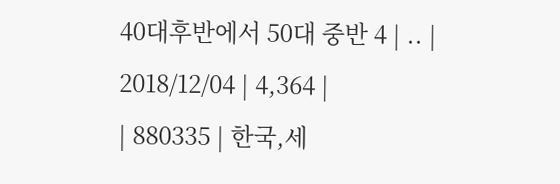40대후반에서 50대 중반 4 | .. | 2018/12/04 | 4,364 |
| 880335 | 한국,세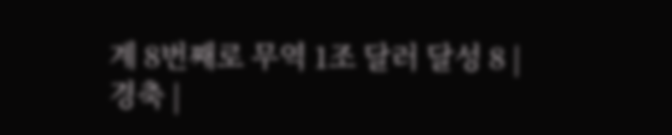계 8번째로 무역 1조 달러 달성 8 | 경축 |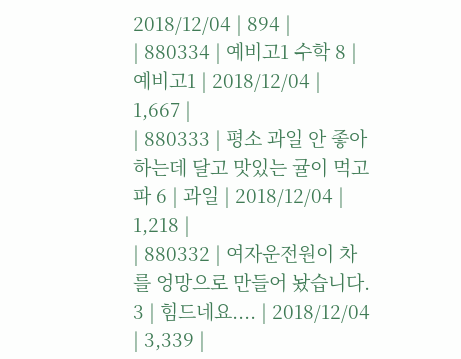2018/12/04 | 894 |
| 880334 | 예비고1 수학 8 | 예비고1 | 2018/12/04 | 1,667 |
| 880333 | 평소 과일 안 좋아하는데 달고 맛있는 귤이 먹고파 6 | 과일 | 2018/12/04 | 1,218 |
| 880332 | 여자운전원이 차를 엉망으로 만들어 놨습니다. 3 | 힘드네요.... | 2018/12/04 | 3,339 |